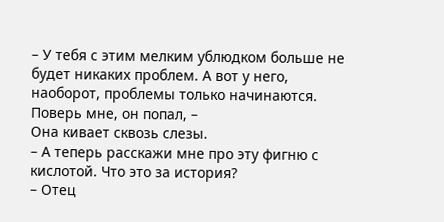– У тебя с этим мелким ублюдком больше не будет никаких проблем. А вот у него, наоборот, проблемы только начинаются. Поверь мне, он попал, –
Она кивает сквозь слезы.
– А теперь расскажи мне про эту фигню с кислотой. Что это за история?
– Отец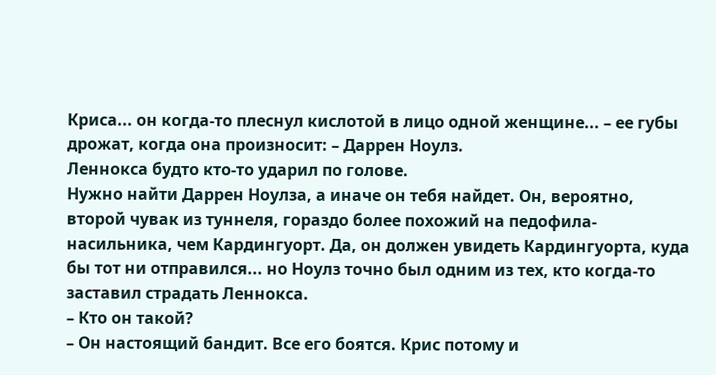Криса... он когда-то плеснул кислотой в лицо одной женщине... – ее губы дрожат, когда она произносит: – Даррен Ноулз.
Леннокса будто кто-то ударил по голове.
Нужно найти Даррен Ноулза, а иначе он тебя найдет. Он, вероятно, второй чувак из туннеля, гораздо более похожий на педофила-насильника, чем Кардингуорт. Да, он должен увидеть Кардингуорта, куда бы тот ни отправился... но Ноулз точно был одним из тех, кто когда-то заставил страдать Леннокса.
– Кто он такой?
– Он настоящий бандит. Все его боятся. Крис потому и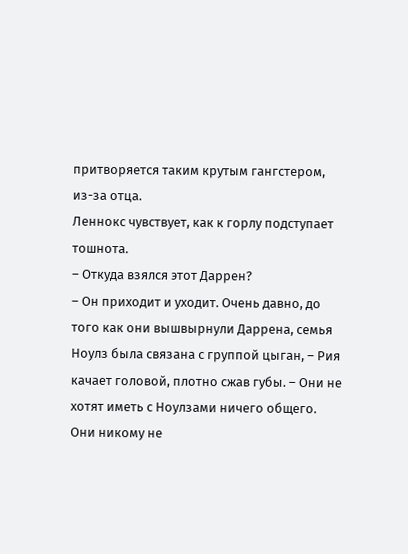притворяется таким крутым гангстером, из-за отца.
Леннокс чувствует, как к горлу подступает тошнота.
– Откуда взялся этот Даррен?
– Он приходит и уходит. Очень давно, до того как они вышвырнули Даррена, семья Ноулз была связана с группой цыган, – Рия качает головой, плотно сжав губы. – Они не хотят иметь с Ноулзами ничего общего. Они никому не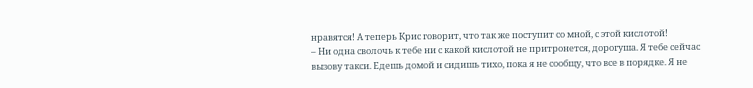нравятся! А теперь Крис говорит, что так же поступит со мной, с этой кислотой!
– Ни одна сволочь к тебе ни с какой кислотой не притронется, дорогуша. Я тебе сейчас вызову такси. Едешь домой и сидишь тихо, пока я не сообщу, что все в порядке. Я не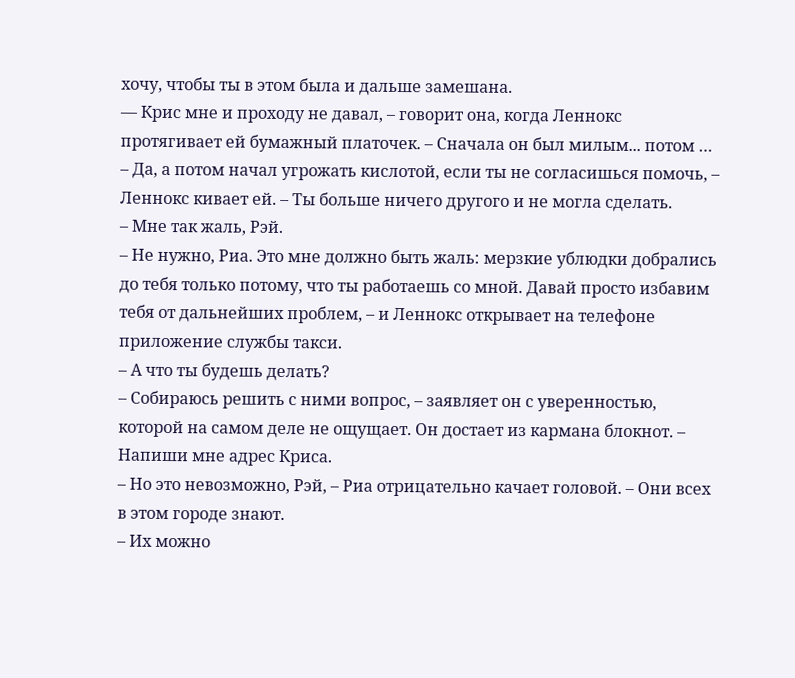хочу, чтобы ты в этом была и дальше замешана.
— Крис мне и проходу не давал, – говорит она, когда Леннокс протягивает ей бумажный платочек. – Сначала он был милым... потом …
– Да, а потом начал угрожать кислотой, если ты не согласишься помочь, – Леннокс кивает ей. – Ты больше ничего другого и не могла сделать.
– Мне так жаль, Рэй.
– Не нужно, Риа. Это мне должно быть жаль: мерзкие ублюдки добрались до тебя только потому, что ты работаешь со мной. Давай просто избавим тебя от дальнейших проблем, – и Леннокс открывает на телефоне приложение службы такси.
– А что ты будешь делать?
– Собираюсь решить с ними вопрос, – заявляет он с уверенностью, которой на самом деле не ощущает. Он достает из кармана блокнот. – Напиши мне адрес Криса.
– Но это невозможно, Рэй, – Риа отрицательно качает головой. – Они всех в этом городе знают.
– Их можно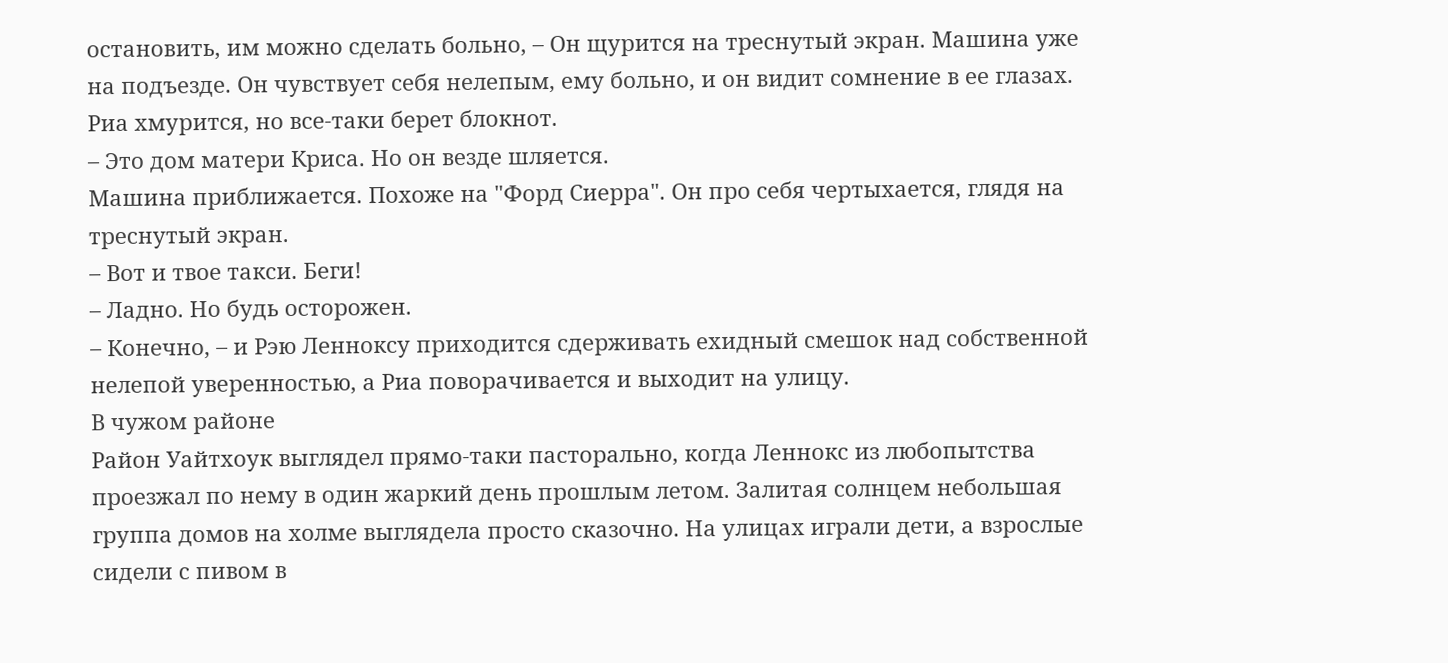остановить, им можно сделать больно, – Он щурится на треснутый экран. Машина уже на подъезде. Он чувствует себя нелепым, ему больно, и он видит сомнение в ее глазах.
Риа хмурится, но все-таки берет блокнот.
– Это дом матери Криса. Но он везде шляется.
Машина приближается. Похоже на "Форд Сиерра". Он про себя чертыхается, глядя на треснутый экран.
– Вот и твое такси. Беги!
– Ладно. Но будь осторожен.
– Конечно, – и Рэю Ленноксу приходится сдерживать ехидный смешок над собственной нелепой уверенностью, а Риа поворачивается и выходит на улицу.
В чужом районе
Район Уайтхоук выглядел прямо-таки пасторально, когда Леннокс из любопытства проезжал по нему в один жаркий день прошлым летом. Залитая солнцем небольшая группа домов на холме выглядела просто сказочно. На улицах играли дети, а взрослые сидели с пивом в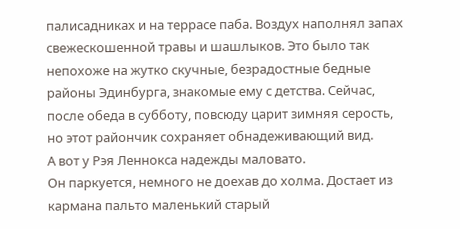палисадниках и на террасе паба. Воздух наполнял запах свежескошенной травы и шашлыков. Это было так непохоже на жутко скучные, безрадостные бедные районы Эдинбурга, знакомые ему с детства. Сейчас, после обеда в субботу, повсюду царит зимняя серость, но этот райончик сохраняет обнадеживающий вид.
А вот у Рэя Леннокса надежды маловато.
Он паркуется, немного не доехав до холма. Достает из кармана пальто маленький старый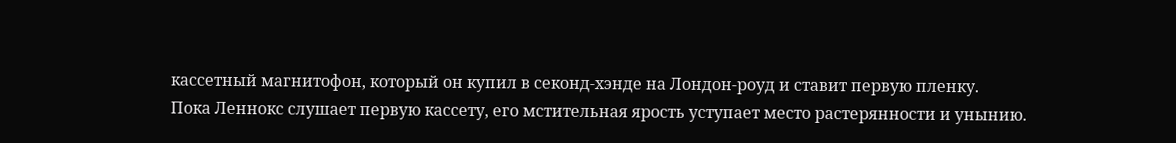кассетный магнитофон, который он купил в секонд-хэнде на Лондон-роуд и ставит первую пленку.
Пока Леннокс слушает первую кассету, его мстительная ярость уступает место растерянности и унынию.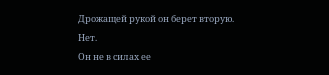Дрожащей рукой он берет вторую.
Нет.
Он не в силах ее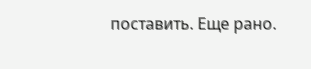поставить. Еще рано.